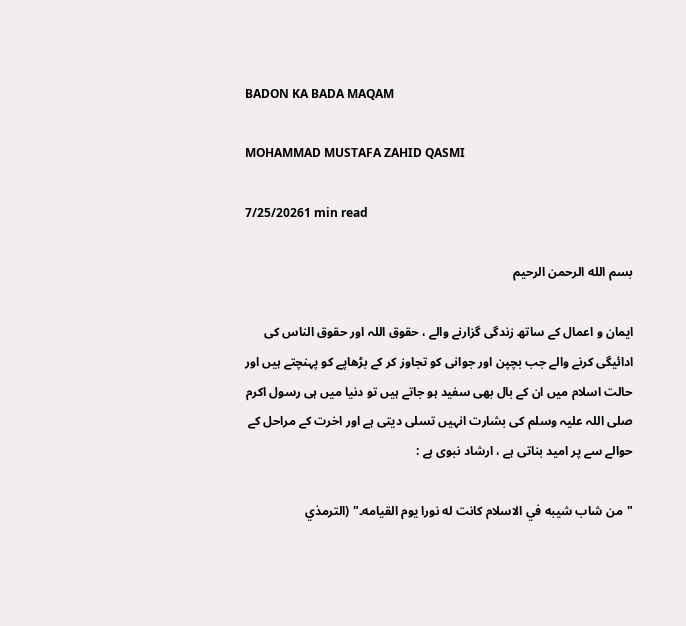BADON KA BADA MAQAM

MOHAMMAD MUSTAFA ZAHID QASMI

7/25/20261 min read

بسم الله الرحمن الرحيم

ایمان و اعمال کے ساتھ زندگی گزارنے والے ، حقوق اللہ اور حقوق الناس کی ادائیگی کرنے والے جب بچپن اور جوانی کو تجاوز کر کے بڑھاپے کو پہنچتے ہیں اور حالت اسلام میں ان کے بال بھی سفید ہو جاتے ہیں تو دنیا میں ہی رسول اکرم صلی اللہ علیہ وسلم کی بشارت انہیں تسلی دیتی ہے اور اخرت کے مراحل کے حوالے سے پر امید بناتی ہے ، ارشاد نبوی ہے :

"من شاب شيبه في الاسلام كانت له نورا يوم القيامه۔" (الترمذي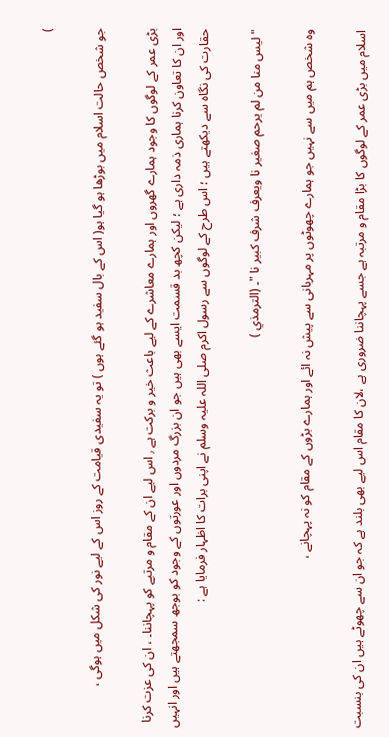)

جو شخص حالت اسلام میں بوڑھا ہو گیا ہو( اس کے بال سفید ہو گئے ہوں ) تو یہ سفیدی قیامت کے روز اس کے لیے نور کی شکل میں ہوگی ،

بڑی عمر کے لوگوں کا وجود ہمارے گھروں اور ہمارے معاشرے کے لیے باعث خیر و برکت ہے ٫ اس لیے ان کے مقام و مرتبے کو پہچاننا۔ ، ان کی عزت کرنا اور ان کا تعاون کرنا ہماری ذمہ داری ہے ؛ لیکن کچھ بد قسمت ایسے بھی ہیں جو ان بزرگ مردوں اور عورتوں کے وجود کو بوجھ سمجھتے ہیں اور انہیں حقارت کی نگاہ سے دیکھتے ہیں ؛ اس طرح کے لوگوں سے رسول اکرم صلی اللہ علیہ وسلم نے اپنی برات کا اظہار فرمایا ہے :

" ليس منا من لم يرحم صغير نا ويعرف شرف كبير نا "۔ (الترمذي )

وہ شخص ہم میں سے نہیں جو ہمارے چھوٹوں پر مہربانی سے پیش نہ ائے اور ہمارے بڑوں کے مقام کو نہ پہچانے ،

اسلام میں بڑی عمر کے لوگوں کا بڑا مقام و مرتبہ ہے جسے پہچاننا ضروری ہے ،لان کا مقام اس لیے بھی بلند ہے کہ جو ان سے چھوٹے ہیں ان کی بنسبت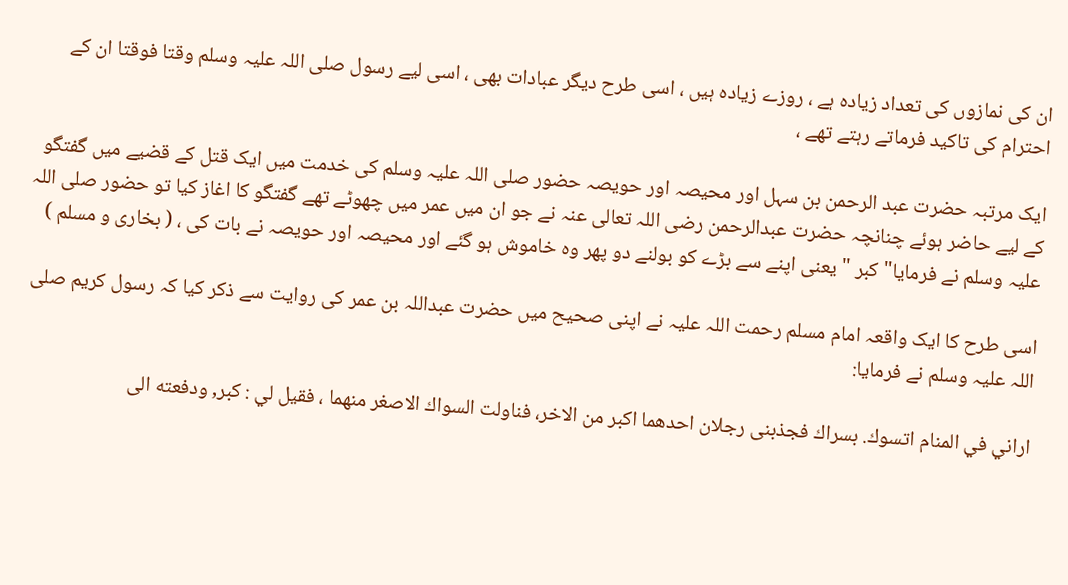ان کی نمازوں کی تعداد زیادہ ہے ، روزے زیادہ ہیں ، اسی طرح دیگر عبادات بھی ، اسی لیے رسول صلی اللہ علیہ وسلم وقتا فوقتا ان کے احترام کی تاکید فرماتے رہتے تھے ،

ایک مرتبہ حضرت عبد الرحمن بن سہل اور محیصہ اور حویصہ حضور صلی اللہ علیہ وسلم کی خدمت میں ایک قتل کے قضیے میں گفتگو کے لیے حاضر ہوئے چنانچہ حضرت عبدالرحمن رضی اللہ تعالی عنہ نے جو ان میں عمر میں چھوٹے تھے گفتگو کا اغاز کیا تو حضور صلی اللہ علیہ وسلم نے فرمایا" کبر " یعنی اپنے سے بڑے کو بولنے دو پھر وہ خاموش ہو گئے اور محیصہ اور حویصہ نے بات کی ، ( بخاری و مسلم )

اسی طرح کا ایک واقعہ امام مسلم رحمت اللہ علیہ نے اپنی صحیح میں حضرت عبداللہ بن عمر کی روایت سے ذکر کیا کہ رسول کریم صلی اللہ علیہ وسلم نے فرمایا:

اراني في المنام اتسوك. بسراك فجذبنى رجلان احدهما اكبر من الاخر، فناولت السواك الاصغر منهما ، فقيل لي : كبر, ودفعته الى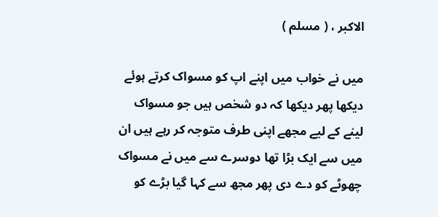الاكبر ، ( مسلم )

میں نے خواب میں اپنے اپ کو مسواک کرتے ہوئے دیکھا پھر دیکھا کہ دو شخص ہیں جو مسواک لینے کے لیے مجھے اپنی طرف متوجہ کر رہے ہیں ان میں سے ایک بڑا تھا دوسرے سے میں نے مسواک چھوٹے کو دے دی پھر مجھ سے کہا گیا بڑے کو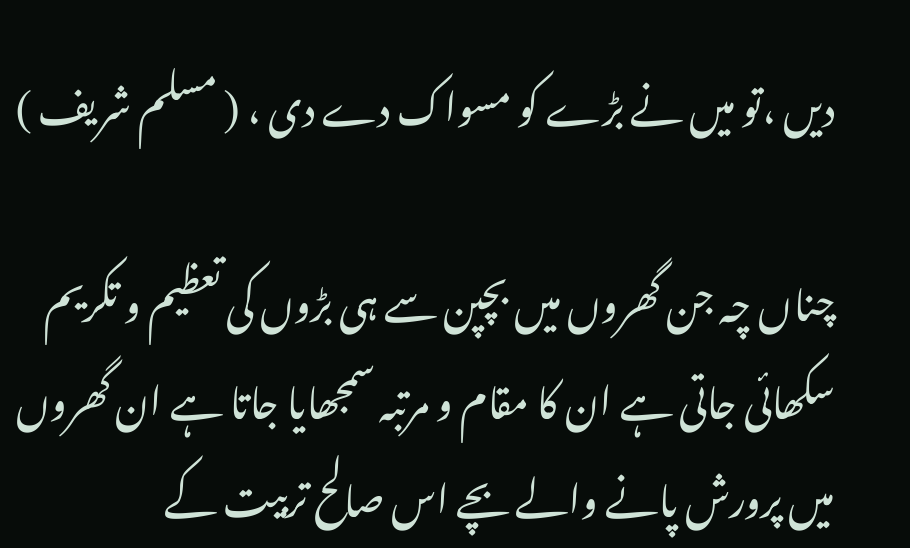دیں ،تو میں نے بڑے کو مسواک دے دی ، ( مسلم شریف )

چناں چہ جن گھروں میں بچپن سے ہی بڑوں کی تعظیم و تکریم سکھائی جاتی ہے ان کا مقام و مرتبہ سمجھایا جاتا ہے ان گھروں میں پرورش پانے والے بچے اس صالح تربیت کے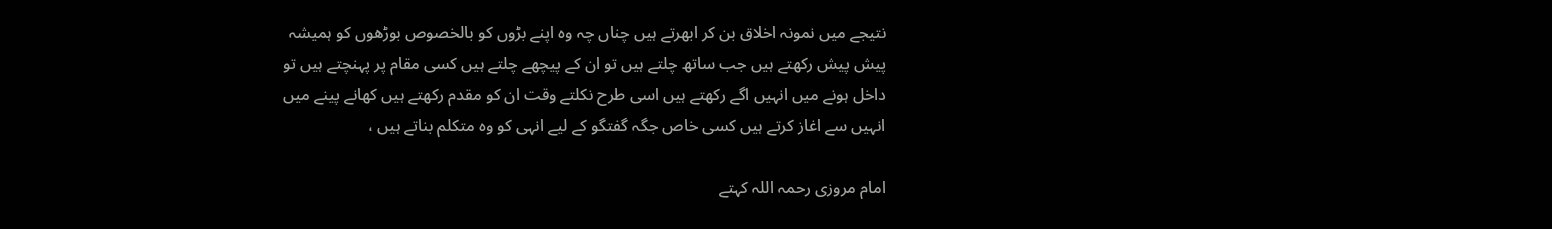نتیجے میں نمونہ اخلاق بن کر ابھرتے ہیں چناں چہ وہ اپنے بڑوں کو بالخصوص بوڑھوں کو ہمیشہ پیش پیش رکھتے ہیں جب ساتھ چلتے ہیں تو ان کے پیچھے چلتے ہیں کسی مقام پر پہنچتے ہیں تو داخل ہونے میں انہیں اگے رکھتے ہیں اسی طرح نکلتے وقت ان کو مقدم رکھتے ہیں کھانے پینے میں انہیں سے اغاز کرتے ہیں کسی خاص جگہ گفتگو کے لیے انہی کو وہ متکلم بناتے ہیں ،

امام مروزی رحمہ اللہ کہتے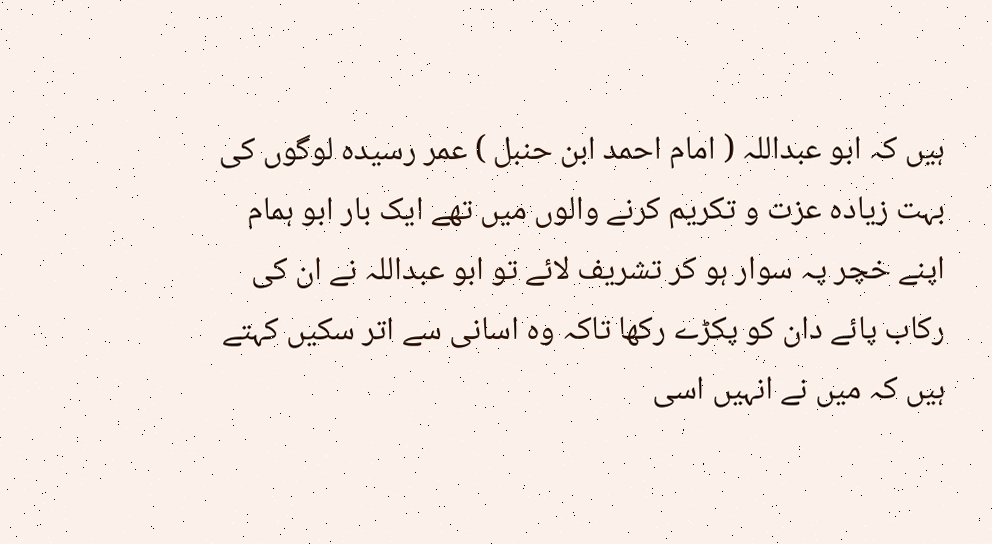ہیں کہ ابو عبداللہ ( امام احمد ابن حنبل ) عمر رسیدہ لوگوں کی بہت زیادہ عزت و تکریم کرنے والوں میں تھے ایک بار ابو ہمام اپنے خچر پہ سوار ہو کر تشریف لائے تو ابو عبداللہ نے ان کی رکاب پائے دان کو پکڑے رکھا تاکہ وہ اسانی سے اتر سکیں کہتے ہیں کہ میں نے انہیں اسی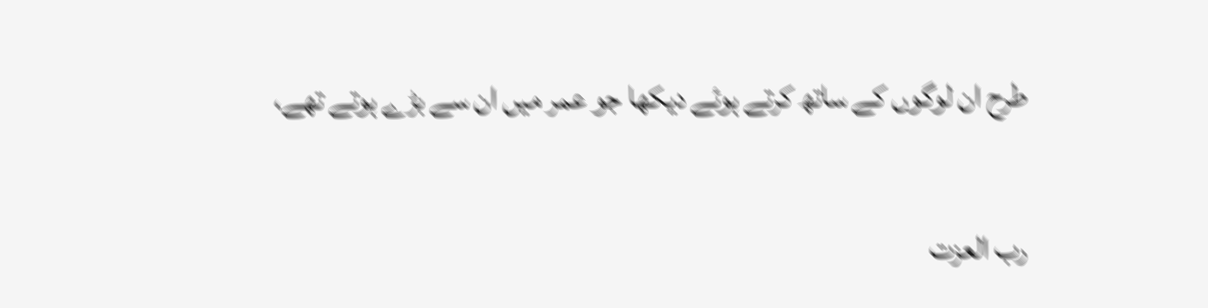طرح ان لوگوں کے ساتھ کرتے ہوئے دیکھا جو عمر میں ان سے بڑے ہوتے تھے،

رب العزت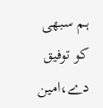ہم سبھی کو توفیق دے،امین